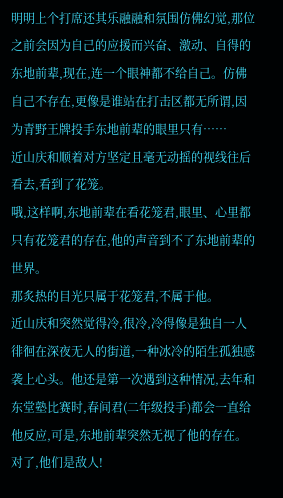明明上个打席还其乐融融和氛围仿佛幻觉,那位之前会因为自己的应援而兴奋、激动、自得的东地前辈,现在,连一个眼神都不给自己。仿佛自己不存在,更像是谁站在打击区都无所谓,因为青野王牌投手东地前辈的眼里只有……
近山庆和顺着对方坚定且毫无动摇的视线往后看去,看到了花笼。
哦,这样啊,东地前辈在看花笼君,眼里、心里都只有花笼君的存在,他的声音到不了东地前辈的世界。
那炙热的目光只属于花笼君,不属于他。
近山庆和突然觉得冷,很冷,冷得像是独自一人徘徊在深夜无人的街道,一种冰冷的陌生孤独感袭上心头。他还是第一次遇到这种情况,去年和东堂塾比赛时,春间君(二年级投手)都会一直给他反应,可是,东地前辈突然无视了他的存在。
对了,他们是敌人!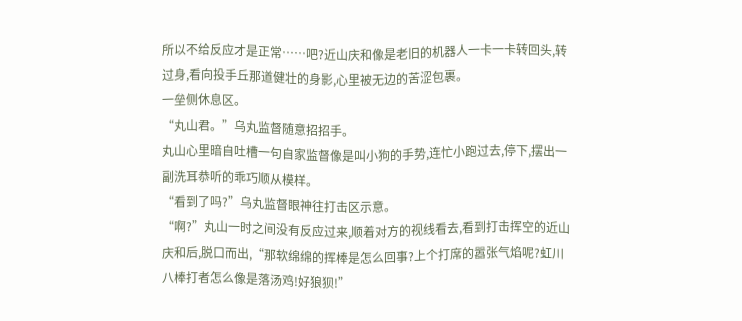所以不给反应才是正常……吧?近山庆和像是老旧的机器人一卡一卡转回头,转过身,看向投手丘那道健壮的身影,心里被无边的苦涩包裹。
一垒侧休息区。
“丸山君。”乌丸监督随意招招手。
丸山心里暗自吐槽一句自家监督像是叫小狗的手势,连忙小跑过去,停下,摆出一副洗耳恭听的乖巧顺从模样。
“看到了吗?”乌丸监督眼神往打击区示意。
“啊?”丸山一时之间没有反应过来,顺着对方的视线看去,看到打击挥空的近山庆和后,脱口而出,“那软绵绵的挥棒是怎么回事?上个打席的嚣张气焰呢?虹川八棒打者怎么像是落汤鸡!好狼狈!”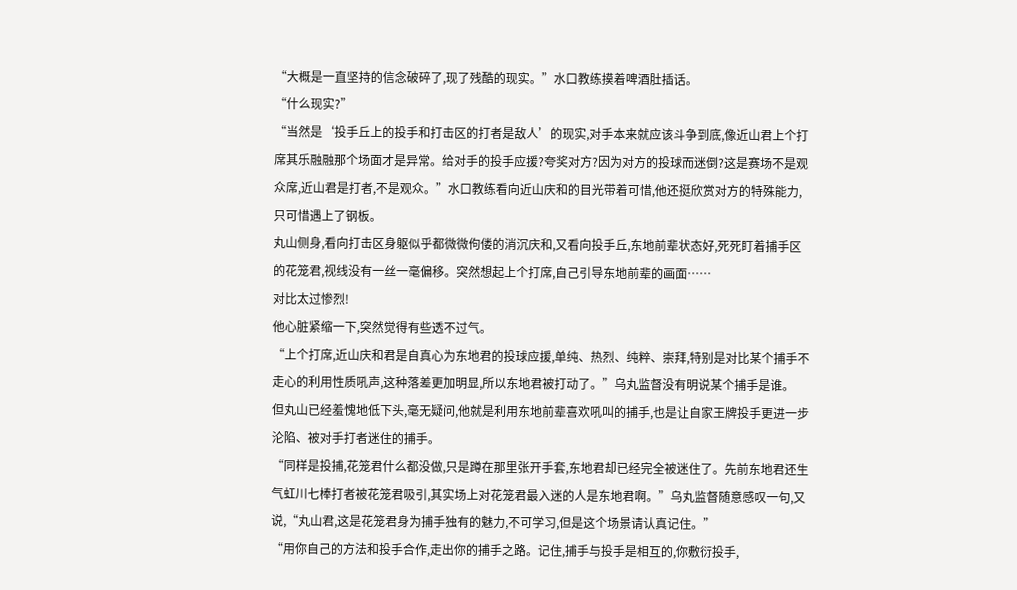“大概是一直坚持的信念破碎了,现了残酷的现实。”水口教练摸着啤酒肚插话。
“什么现实?”
“当然是‘投手丘上的投手和打击区的打者是敌人’的现实,对手本来就应该斗争到底,像近山君上个打席其乐融融那个场面才是异常。给对手的投手应援?夸奖对方?因为对方的投球而迷倒?这是赛场不是观众席,近山君是打者,不是观众。”水口教练看向近山庆和的目光带着可惜,他还挺欣赏对方的特殊能力,只可惜遇上了钢板。
丸山侧身,看向打击区身躯似乎都微微佝偻的消沉庆和,又看向投手丘,东地前辈状态好,死死盯着捕手区的花笼君,视线没有一丝一毫偏移。突然想起上个打席,自己引导东地前辈的画面……
对比太过惨烈!
他心脏紧缩一下,突然觉得有些透不过气。
“上个打席,近山庆和君是自真心为东地君的投球应援,单纯、热烈、纯粹、崇拜,特别是对比某个捕手不走心的利用性质吼声,这种落差更加明显,所以东地君被打动了。”乌丸监督没有明说某个捕手是谁。
但丸山已经羞愧地低下头,毫无疑问,他就是利用东地前辈喜欢吼叫的捕手,也是让自家王牌投手更进一步沦陷、被对手打者迷住的捕手。
“同样是投捕,花笼君什么都没做,只是蹲在那里张开手套,东地君却已经完全被迷住了。先前东地君还生气虹川七棒打者被花笼君吸引,其实场上对花笼君最入迷的人是东地君啊。”乌丸监督随意感叹一句,又说,“丸山君,这是花笼君身为捕手独有的魅力,不可学习,但是这个场景请认真记住。”
“用你自己的方法和投手合作,走出你的捕手之路。记住,捕手与投手是相互的,你敷衍投手,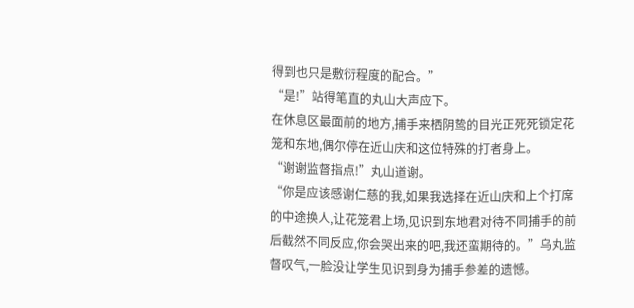得到也只是敷衍程度的配合。”
“是!”站得笔直的丸山大声应下。
在休息区最面前的地方,捕手来栖阴鸷的目光正死死锁定花笼和东地,偶尔停在近山庆和这位特殊的打者身上。
“谢谢监督指点!”丸山道谢。
“你是应该感谢仁慈的我,如果我选择在近山庆和上个打席的中途换人,让花笼君上场,见识到东地君对待不同捕手的前后截然不同反应,你会哭出来的吧,我还蛮期待的。”乌丸监督叹气,一脸没让学生见识到身为捕手参差的遗憾。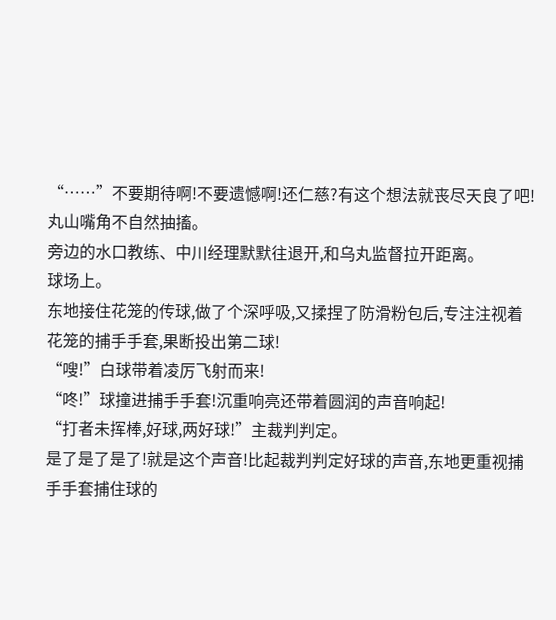“……”不要期待啊!不要遗憾啊!还仁慈?有这个想法就丧尽天良了吧!丸山嘴角不自然抽搐。
旁边的水口教练、中川经理默默往退开,和乌丸监督拉开距离。
球场上。
东地接住花笼的传球,做了个深呼吸,又揉捏了防滑粉包后,专注注视着花笼的捕手手套,果断投出第二球!
“嗖!”白球带着凌厉飞射而来!
“咚!”球撞进捕手手套!沉重响亮还带着圆润的声音响起!
“打者未挥棒,好球,两好球!”主裁判判定。
是了是了是了!就是这个声音!比起裁判判定好球的声音,东地更重视捕手手套捕住球的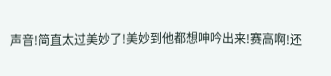声音!简直太过美妙了!美妙到他都想呻吟出来!赛高啊!还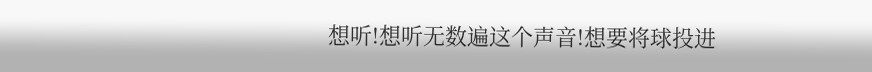想听!想听无数遍这个声音!想要将球投进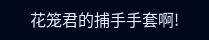花笼君的捕手手套啊!